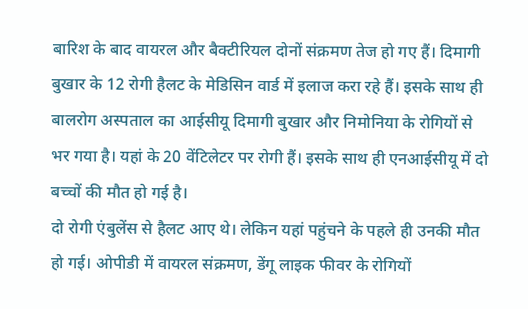बारिश के बाद वायरल और बैक्टीरियल दोनों संक्रमण तेज हो गए हैं। दिमागी बुखार के 12 रोगी हैलट के मेडिसिन वार्ड में इलाज करा रहे हैं। इसके साथ ही बालरोग अस्पताल का आईसीयू दिमागी बुखार और निमोनिया के रोगियों से भर गया है। यहां के 20 वेंटिलेटर पर रोगी हैं। इसके साथ ही एनआईसीयू में दो बच्चों की मौत हो गई है।
दो रोगी एंबुलेंस से हैलट आए थे। लेकिन यहां पहुंचने के पहले ही उनकी मौत हो गई। ओपीडी में वायरल संक्रमण, डेंगू लाइक फीवर के रोगियों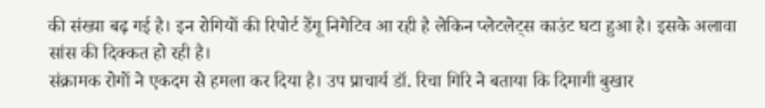की संख्या बढ़ गई है। इन रोगियों की रिपोर्ट डेंगू निगेटिव आ रही है लेकिन प्लेटलेट्स काउंट घटा हुआ है। इसके अलावा सांस की दिक्कत हो रही है।
संक्रामक रोगों ने एकदम से हमला कर दिया है। उप प्राचार्य डॉ. रिचा गिरि ने बताया कि दिमागी बुखार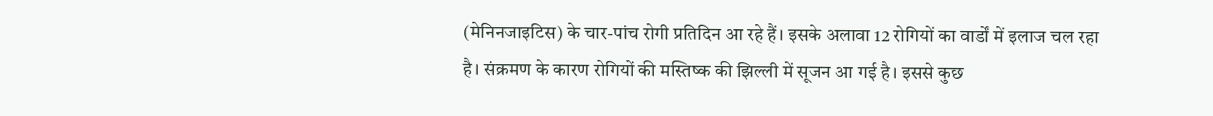(मेनिनजाइटिस) के चार-पांच रोगी प्रतिदिन आ रहे हैं। इसके अलावा 12 रोगियों का वार्डों में इलाज चल रहा है। संक्रमण के कारण रोगियों की मस्तिष्क की झिल्ली में सूजन आ गई है। इससे कुछ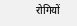रोगियों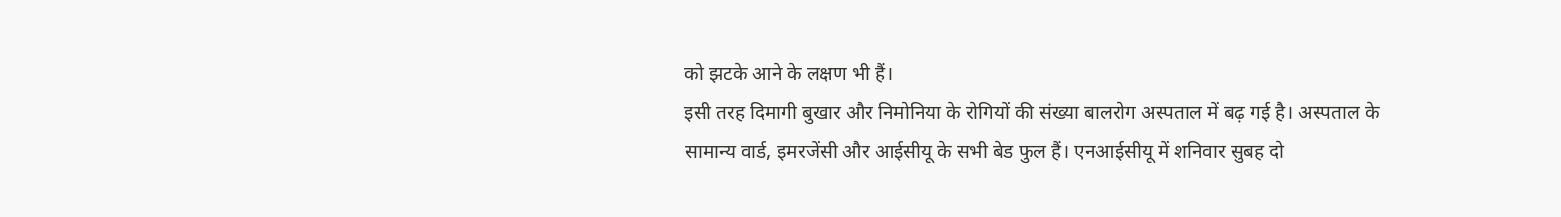को झटके आने के लक्षण भी हैं।
इसी तरह दिमागी बुखार और निमोनिया के रोगियों की संख्या बालरोग अस्पताल में बढ़ गई है। अस्पताल के सामान्य वार्ड, इमरजेंसी और आईसीयू के सभी बेड फुल हैं। एनआईसीयू में शनिवार सुबह दो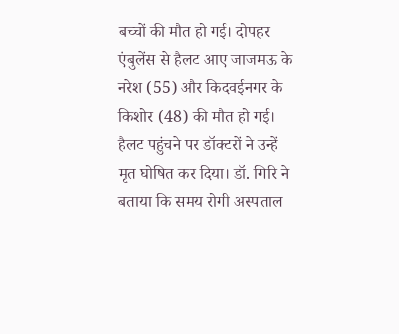बच्चों की मौत हो गई। दोपहर एंबुलेंस से हैलट आए जाजमऊ के नरेश (55) और किदवईनगर के किशोर (48) की मौत हो गई। हैलट पहुंचने पर डॉक्टरों ने उन्हें मृत घोषित कर दिया। डॉ. गिरि ने बताया कि समय रोगी अस्पताल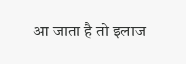आ जाता है तो इलाज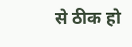से ठीक हो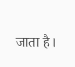जाता है।